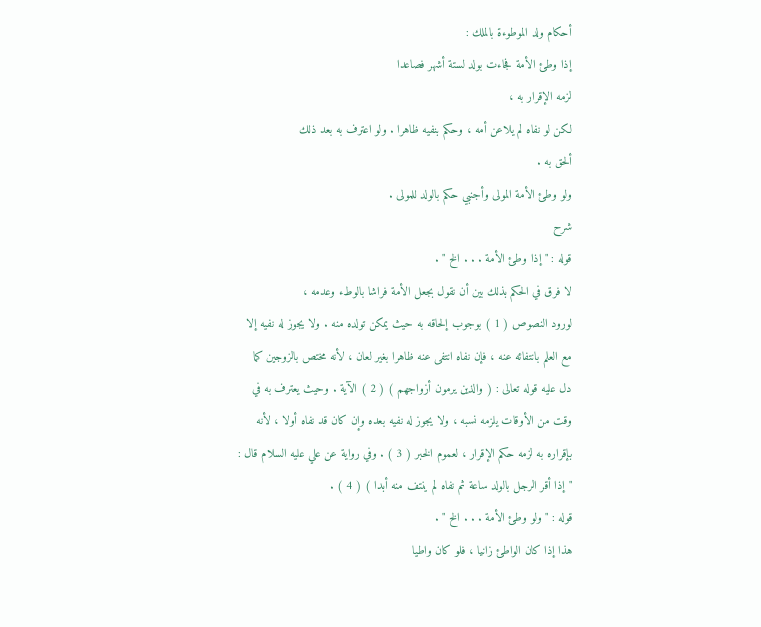أحكام ولد الموطوءة بالملك :
إذا وطئ الأمة فجاءت بولد لستة أشهر فصاعدا
لزمه الإقرار به ،
لكن لو نفاه لم يلاعن أمه ، وحكم بنفيه ظاهرا . ولو اعترف به بعد ذلك
ألحق به .
ولو وطئ الأمة المولى وأجنبي حكم بالولد للمولى .
شرح
قوله : " إذا وطئ الأمة . . . الخ " .
لا فرق في الحكم بذلك بين أن نقول بجعل الأمة فراشا بالوطء وعدمه ،
لورود النصوص ( 1 ) بوجوب إلحاقه به حيث يمكن تولده منه . ولا يجوز له نفيه إلا
مع العلم بانتفائه عنه ، فإن نفاه انتفى عنه ظاهرا بغير لعان ، لأنه مختص بالزوجين كما
دل عليه قوله تعالى : ( والذين يرمون أزواجهم ) ( 2 ) الآية . وحيث يعترف به في
وقت من الأوقات يلزمه نسبه ، ولا يجوز له نفيه بعده وإن كان قد نفاه أولا ، لأنه
بإقراره به لزمه حكم الإقرار ، لعموم الخبر ( 3 ) . وفي رواية عن علي عليه السلام قال :
" إذا أقر الرجل بالولد ساعة ثم نفاه لم ينتف منه أبدا ) ( 4 ) .
قوله : " ولو وطئ الأمة . . . الخ " .
هذا إذا كان الواطئ زانيا ، فلو كان واطيا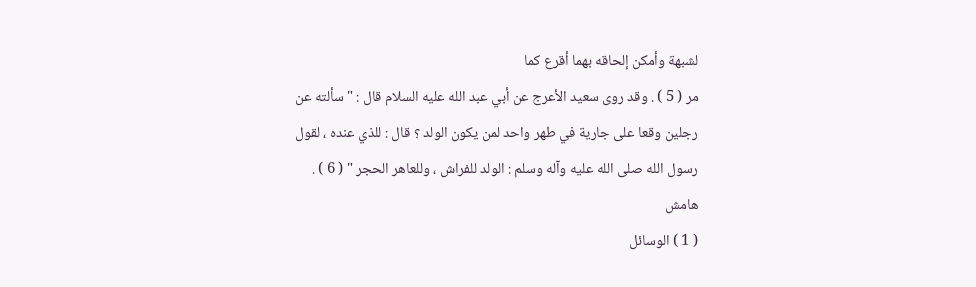لشبهة وأمكن إلحاقه بهما أقرع كما
مر ( 5 ) . وقد روى سعيد الأعرج عن أبي عبد الله عليه السلام قال : " سألته عن
رجلين وقعا على جارية في طهر واحد لمن يكون الولد ؟ قال : للذي عنده ، لقول
رسول الله صلى الله عليه وآله وسلم : الولد للفراش ، وللعاهر الحجر " ( 6 ) .
هامش
( 1 ) الوسائل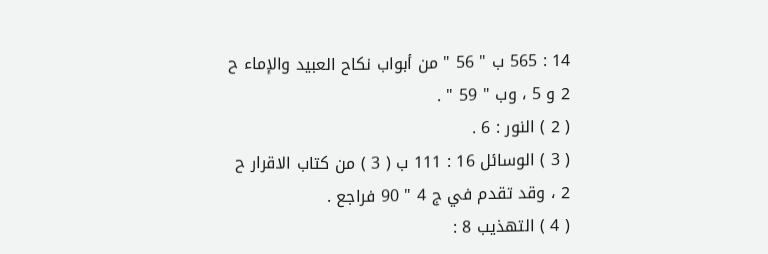14 : 565 ب " 56 " من أبواب نكاح العبيد والإماء ح 2 و 5 ، وب " 59 " .
( 2 ) النور : 6 .
( 3 ) الوسائل 16 : 111 ب ( 3 ) من كتاب الاقرار ح 2 ، وقد تقدم في ج 4 " 90 فراجع .
( 4 ) التهذيب 8 :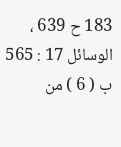183 ح 639 ، الوسائل 17 : 565 ب ( 6 ) من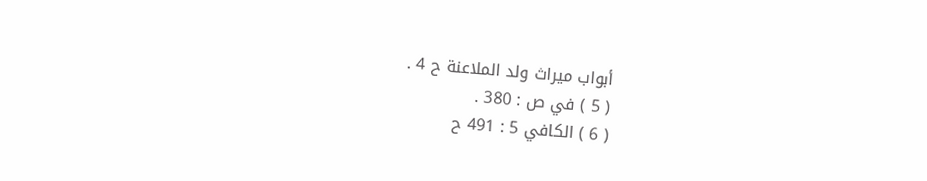أبواب ميراث ولد الملاعنة ح 4 .
( 5 ) في ص : 380 .
( 6 ) الكافي 5 : 491 ح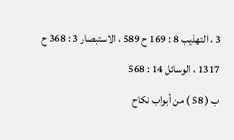3 ، التهذيب 8 : 169 ح 589 ، الاستبصار 3 : 368 ح 1317 ، الوسائل 14 : 568
ب ( 58 ) من أبواب نكاح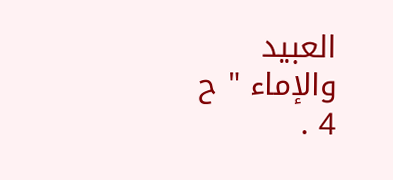العبيد والإماء " ح 4 .